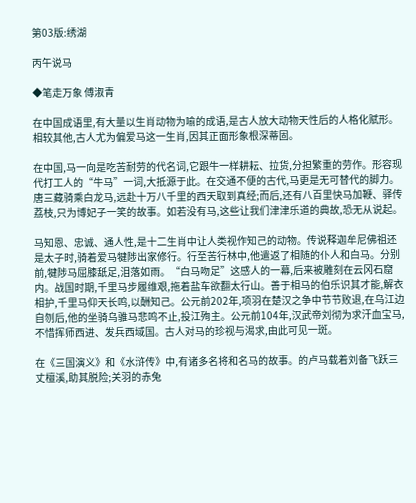第03版:绣湖

丙午说马

◆笔走万象 傅淑青

在中国成语里,有大量以生肖动物为喻的成语,是古人放大动物天性后的人格化赋形。相较其他,古人尤为偏爱马这一生肖,因其正面形象根深蒂固。

在中国,马一向是吃苦耐劳的代名词,它跟牛一样耕耘、拉货,分担繁重的劳作。形容现代打工人的“牛马”一词,大抵源于此。在交通不便的古代,马更是无可替代的脚力。唐三藏骑乘白龙马,远赴十万八千里的西天取到真经;而后,还有八百里快马加鞭、驿传荔枝,只为博妃子一笑的故事。如若没有马,这些让我们津津乐道的典故,恐无从说起。

马知恩、忠诚、通人性,是十二生肖中让人类视作知己的动物。传说释迦牟尼佛祖还是太子时,骑着爱马犍陟出家修行。行至苦行林中,他遣返了相随的仆人和白马。分别前,犍陟马屈膝舐足,泪落如雨。“白马吻足”这感人的一幕,后来被雕刻在云冈石窟内。战国时期,千里马步履维艰,拖着盐车欲翻太行山。善于相马的伯乐识其才能,解衣相护,千里马仰天长鸣,以酬知己。公元前202年,项羽在楚汉之争中节节败退,在乌江边自刎后,他的坐骑乌骓马悲鸣不止,投江殉主。公元前104年,汉武帝刘彻为求汗血宝马,不惜挥师西进、发兵西域国。古人对马的珍视与渴求,由此可见一斑。

在《三国演义》和《水浒传》中,有诸多名将和名马的故事。的卢马载着刘备飞跃三丈檀溪,助其脱险;关羽的赤兔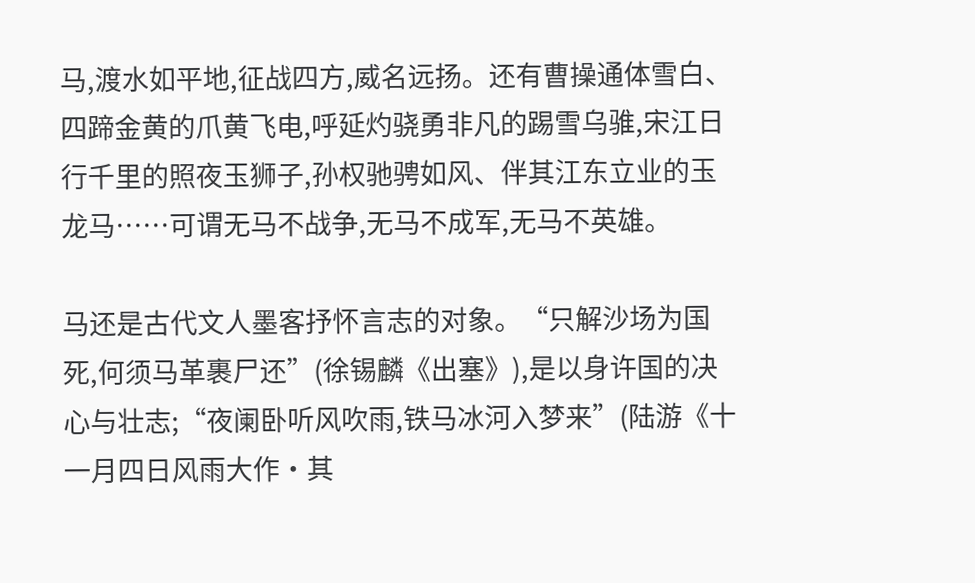马,渡水如平地,征战四方,威名远扬。还有曹操通体雪白、四蹄金黄的爪黄飞电,呼延灼骁勇非凡的踢雪乌骓,宋江日行千里的照夜玉狮子,孙权驰骋如风、伴其江东立业的玉龙马……可谓无马不战争,无马不成军,无马不英雄。

马还是古代文人墨客抒怀言志的对象。“只解沙场为国死,何须马革裹尸还”(徐锡麟《出塞》),是以身许国的决心与壮志;“夜阑卧听风吹雨,铁马冰河入梦来”(陆游《十一月四日风雨大作·其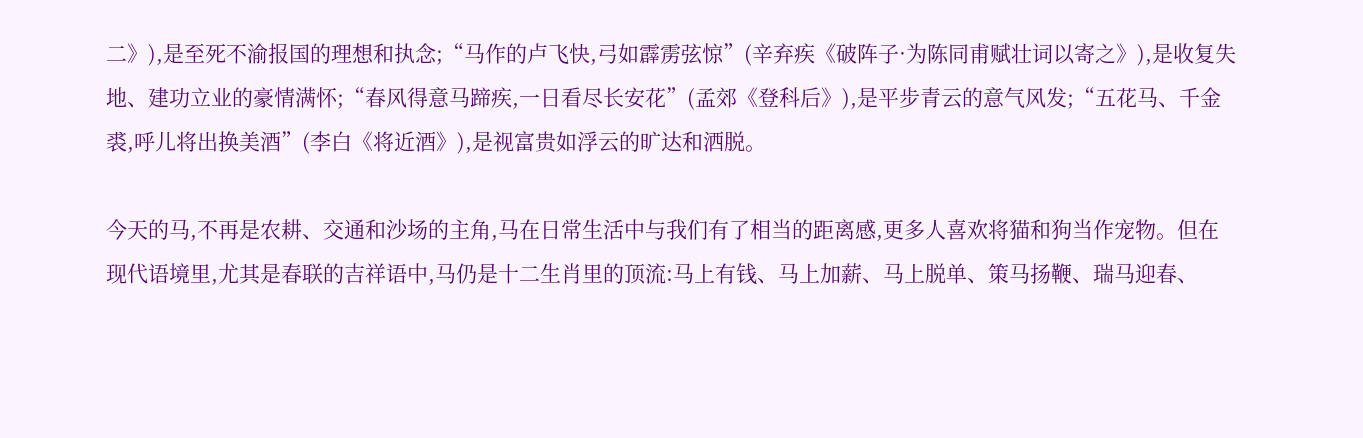二》),是至死不渝报国的理想和执念;“马作的卢飞快,弓如霹雳弦惊”(辛弃疾《破阵子·为陈同甫赋壮词以寄之》),是收复失地、建功立业的豪情满怀;“春风得意马蹄疾,一日看尽长安花”(孟郊《登科后》),是平步青云的意气风发;“五花马、千金裘,呼儿将出换美酒”(李白《将近酒》),是视富贵如浮云的旷达和洒脱。

今天的马,不再是农耕、交通和沙场的主角,马在日常生活中与我们有了相当的距离感,更多人喜欢将猫和狗当作宠物。但在现代语境里,尤其是春联的吉祥语中,马仍是十二生肖里的顶流:马上有钱、马上加薪、马上脱单、策马扬鞭、瑞马迎春、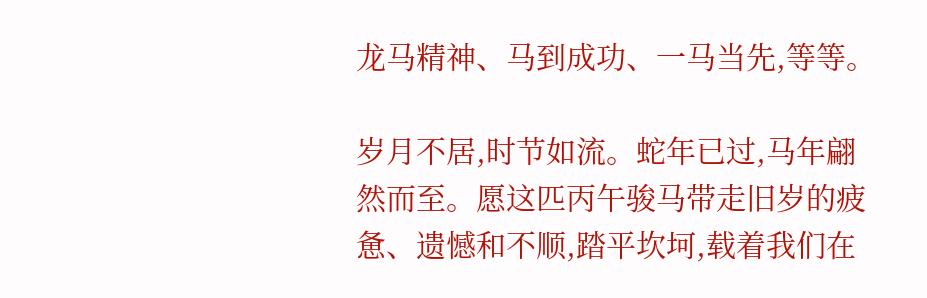龙马精神、马到成功、一马当先,等等。

岁月不居,时节如流。蛇年已过,马年翩然而至。愿这匹丙午骏马带走旧岁的疲惫、遗憾和不顺,踏平坎坷,载着我们在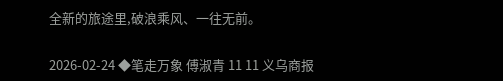全新的旅途里,破浪乘风、一往无前。

2026-02-24 ◆笔走万象 傅淑青 11 11 义乌商报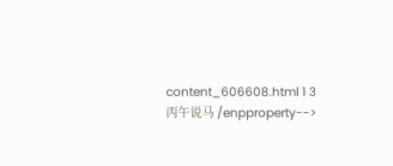content_606608.html 1 3 丙午说马 /enpproperty-->